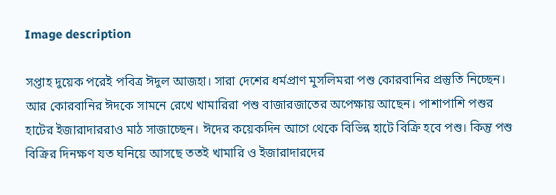Image description

সপ্তাহ দুয়েক পরেই পবিত্র ঈদুল আজহা। সারা দেশের ধর্মপ্রাণ মুসলিমরা পশু কোরবানির প্রস্তুতি নিচ্ছেন। আর কোরবানির ঈদকে সামনে রেখে খামারিরা পশু বাজারজাতের অপেক্ষায় আছেন। পাশাপাশি পশুর হাটের ইজারাদাররাও মাঠ সাজাচ্ছেন। ঈদের কয়েকদিন আগে থেকে বিভিন্ন হাটে বিক্রি হবে পশু। কিন্তু পশু বিক্রির দিনক্ষণ যত ঘনিয়ে আসছে ততই খামারি ও ইজারাদারদের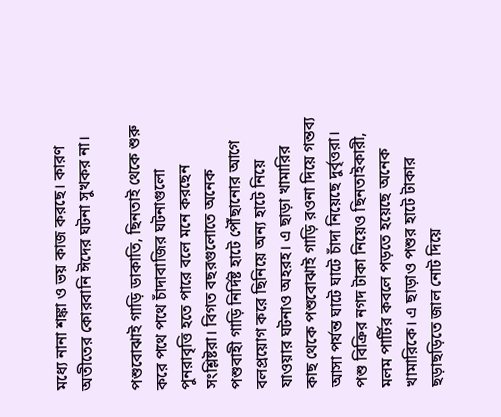মধ্যে নানা শঙ্কা ও ভয় কাজ করছে। কারণ অতীতের কোরবানি ঈদের ঘটনা সুখকর না।

পশুবোঝাই গাড়ি ডাকাতি, ছিনতাই থেকে শুরু করে পথে পথে চাঁদাবাজির ঘটনাগুলো পুনরাবৃত্তি হতে পারে বলে মনে করছেন সংশ্লিষ্টরা। বিগত বছরগুলোতে অনেক পশুবাহী গাড়ি নির্দিষ্ট হাটে পৌঁছানোর আগে বলপ্রয়োগ করে ছিনিয়ে অন্য হাটে নিয়ে যাওয়ার ঘটনাও অহরহ। এ ছাড়া খামারির কাছ থেকে পশুবোঝাই গাড়ি রওনা দিয়ে গন্তব্য আসা পর্যন্ত ঘাটে ঘাটে চাঁদা নিয়েছে দুর্বৃত্তরা। পশু বিক্রির নগদ টাকা নিয়েও ছিনতাইকারী, মলম পার্টির কবলে পড়তে হয়েছে অনেক খামারিকে। এ ছাড়াও পশুর হাটে টাকার ছড়াছড়িতে জাল নোট দিয়ে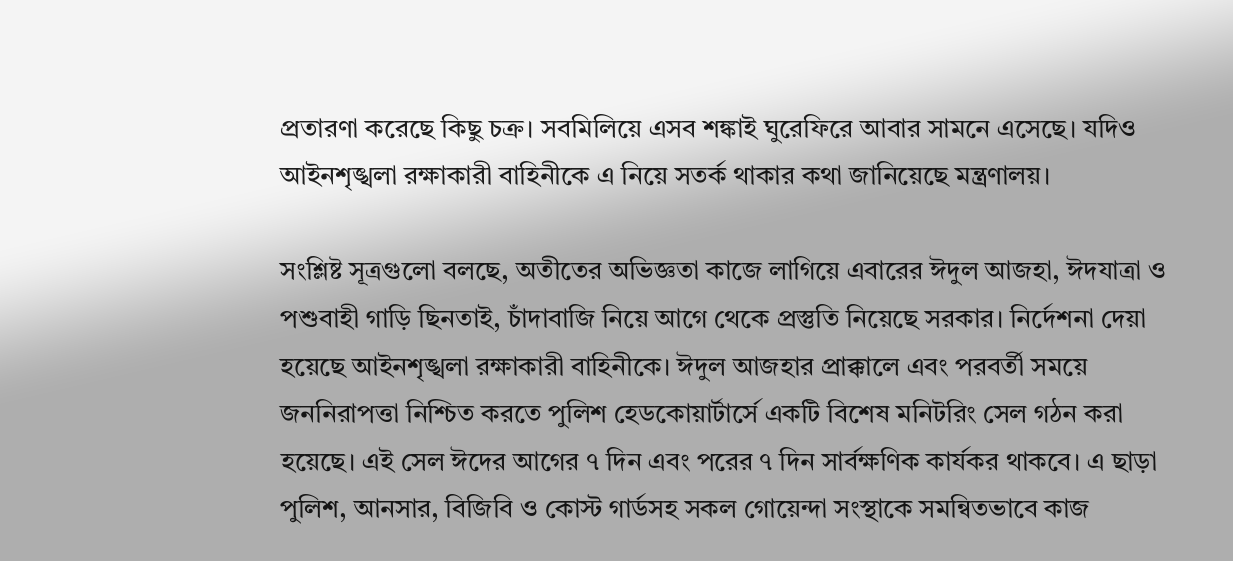প্রতারণা করেছে কিছু চক্র। সবমিলিয়ে এসব শঙ্কাই ঘুরেফিরে আবার সামনে এসেছে। যদিও আইনশৃঙ্খলা রক্ষাকারী বাহিনীকে এ নিয়ে সতর্ক থাকার কথা জানিয়েছে মন্ত্রণালয়।

সংশ্লিষ্ট সূত্রগুলো বলছে, অতীতের অভিজ্ঞতা কাজে লাগিয়ে এবারের ঈদুল আজহা, ঈদযাত্রা ও পশুবাহী গাড়ি ছিনতাই, চাঁদাবাজি নিয়ে আগে থেকে প্রস্তুতি নিয়েছে সরকার। নির্দেশনা দেয়া হয়েছে আইনশৃঙ্খলা রক্ষাকারী বাহিনীকে। ঈদুল আজহার প্রাক্কালে এবং পরবর্তী সময়ে জননিরাপত্তা নিশ্চিত করতে পুলিশ হেডকোয়ার্টার্সে একটি বিশেষ মনিটরিং সেল গঠন করা হয়েছে। এই সেল ঈদের আগের ৭ দিন এবং পরের ৭ দিন সার্বক্ষণিক কার্যকর থাকবে। এ ছাড়া পুলিশ, আনসার, বিজিবি ও কোস্ট গার্ডসহ সকল গোয়েন্দা সংস্থাকে সমন্বিতভাবে কাজ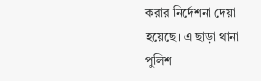করার নির্দেশনা দেয়া হয়েছে। এ ছাড়া থানা পুলিশ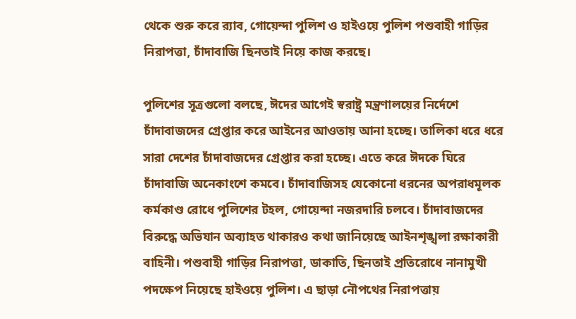থেকে শুরু করে র‌্যাব, গোয়েন্দা পুলিশ ও হাইওয়ে পুলিশ পশুবাহী গাড়ির নিরাপত্তা, চাঁদাবাজি ছিনতাই নিয়ে কাজ করছে।

পুলিশের সূত্রগুলো বলছে, ঈদের আগেই স্বরাষ্ট্র মন্ত্রণালয়ের নির্দেশে চাঁদাবাজদের গ্রেপ্তার করে আইনের আওতায় আনা হচ্ছে। তালিকা ধরে ধরে সারা দেশের চাঁদাবাজদের গ্রেপ্তার করা হচ্ছে। এতে করে ঈদকে ঘিরে চাঁদাবাজি অনেকাংশে কমবে। চাঁদাবাজিসহ যেকোনো ধরনের অপরাধমূলক কর্মকাণ্ড রোধে পুলিশের টহল, গোয়েন্দা নজরদারি চলবে। চাঁদাবাজদের বিরুদ্ধে অভিযান অব্যাহত থাকারও কথা জানিয়েছে আইনশৃঙ্খলা রক্ষাকারী বাহিনী। পশুবাহী গাড়ির নিরাপত্তা, ডাকাতি, ছিনতাই প্রতিরোধে নানামুখী পদক্ষেপ নিয়েছে হাইওয়ে পুলিশ। এ ছাড়া নৌপথের নিরাপত্তায়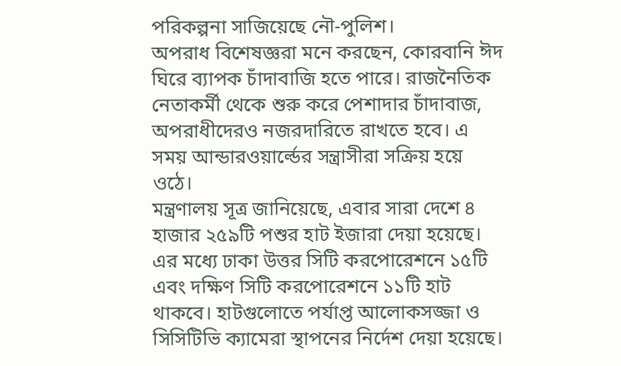পরিকল্পনা সাজিয়েছে নৌ-পুলিশ।
অপরাধ বিশেষজ্ঞরা মনে করছেন, কোরবানি ঈদ ঘিরে ব্যাপক চাঁদাবাজি হতে পারে। রাজনৈতিক নেতাকর্মী থেকে শুরু করে পেশাদার চাঁদাবাজ, অপরাধীদেরও নজরদারিতে রাখতে হবে। এ সময় আন্ডারওয়ার্ল্ডের সন্ত্রাসীরা সক্রিয় হয়ে ওঠে।
মন্ত্রণালয় সূত্র জানিয়েছে, এবার সারা দেশে ৪ হাজার ২৫৯টি পশুর হাট ইজারা দেয়া হয়েছে। এর মধ্যে ঢাকা উত্তর সিটি করপোরেশনে ১৫টি এবং দক্ষিণ সিটি করপোরেশনে ১১টি হাট থাকবে। হাটগুলোতে পর্যাপ্ত আলোকসজ্জা ও সিসিটিভি ক্যামেরা স্থাপনের নির্দেশ দেয়া হয়েছে।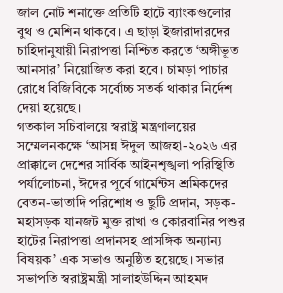জাল নোট শনাক্তে প্রতিটি হাটে ব্যাংকগুলোর বুথ ও মেশিন থাকবে। এ ছাড়া ইজারাদারদের চাহিদানুযায়ী নিরাপত্তা নিশ্চিত করতে ‘অঙ্গীভূত আনসার’ নিয়োজিত করা হবে। চামড়া পাচার রোধে বিজিবিকে সর্বোচ্চ সতর্ক থাকার নির্দেশ দেয়া হয়েছে।
গতকাল সচিবালয়ে স্বরাষ্ট্র মন্ত্রণালয়ের সম্মেলনকক্ষে ‘আসন্ন ঈদুল আজহা-২০২৬ এর প্রাক্কালে দেশের সার্বিক আইনশৃঙ্খলা পরিস্থিতি পর্যালোচনা, ঈদের পূর্বে গার্মেন্টস শ্রমিকদের বেতন-ভাতাদি পরিশোধ ও ছুটি প্রদান, সড়ক-মহাসড়ক যানজট মুক্ত রাখা ও কোরবানির পশুর হাটের নিরাপত্তা প্রদানসহ প্রাসঙ্গিক অন্যান্য বিষয়ক’ এক সভাও অনুষ্ঠিত হয়েছে। সভার সভাপতি স্বরাষ্ট্রমন্ত্রী সালাহউদ্দিন আহমদ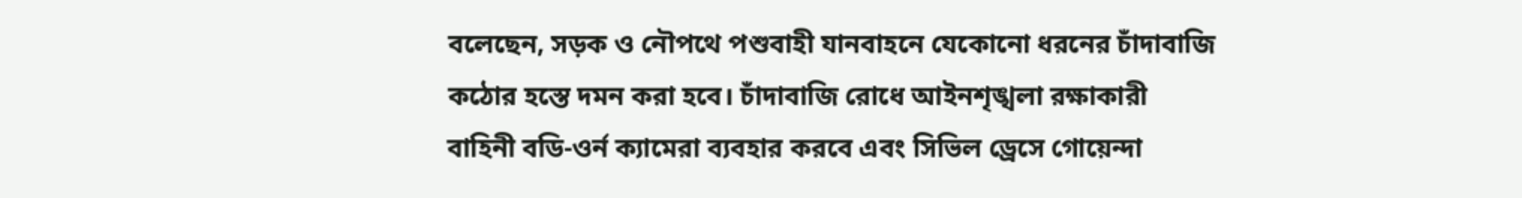বলেছেন, সড়ক ও নৌপথে পশুবাহী যানবাহনে যেকোনো ধরনের চাঁদাবাজি কঠোর হস্তে দমন করা হবে। চাঁদাবাজি রোধে আইনশৃঙ্খলা রক্ষাকারী বাহিনী বডি-ওর্ন ক্যামেরা ব্যবহার করবে এবং সিভিল ড্রেসে গোয়েন্দা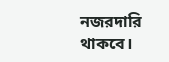নজরদারি থাকবে।